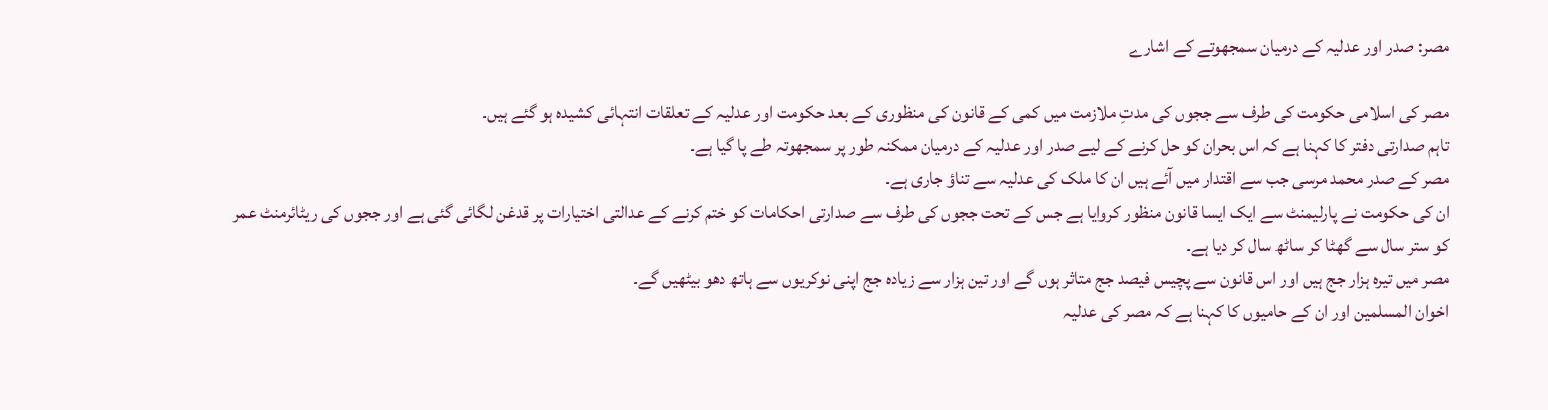مصر: صدر اور عدلیہ کے درمیان سمجھوتے کے اشارے

مصر کی اسلامی حکومت کی طرف سے ججوں کی مدتِ ملازمت میں کمی کے قانون کی منظوری کے بعد حکومت اور عدلیہ کے تعلقات انتہائی کشیدہ ہو گئے ہیں۔
تاہم صدارتی دفتر کا کہنا ہے کہ اس بحران کو حل کرنے کے لیے صدر اور عدلیہ کے درمیان ممکنہ طور پر سمجھوتہ طے پا گیا ہے۔
مصر کے صدر محمد مرسی جب سے اقتدار میں آئے ہیں ان کا ملک کی عدلیہ سے تناؤ جاری ہے۔
ان کی حکومت نے پارلیمنٹ سے ایک ایسا قانون منظور کروایا ہے جس کے تحت ججوں کی طرف سے صدارتی احکامات کو ختم کرنے کے عدالتی اختیارات پر قدغن لگائی گئی ہے اور ججوں کی ریٹائرمنٹ عمر کو ستر سال سے گھٹا کر ساٹھ سال کر دیا ہے۔
مصر میں تیرہ ہزار جج ہیں اور اس قانون سے پچیس فیصد جج متاثر ہوں گے اور تین ہزار سے زیادہ جج اپنی نوکریوں سے ہاتھ دھو بیٹھیں گے۔
اخوان المسلمین اور ان کے حامیوں کا کہنا ہے کہ مصر کی عدلیہ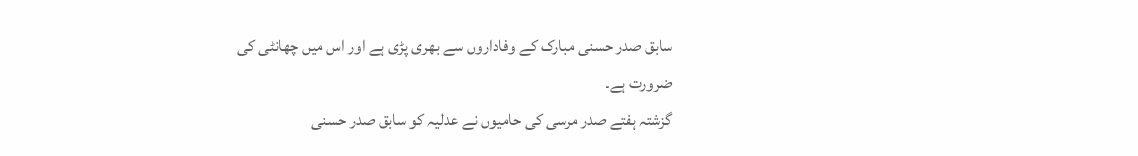سابق صدر حسنی مبارک کے وفاداروں سے بھری پڑی ہے اور اس میں چھانٹی کی ضرورت ہے۔
گزشتہ ہفتے صدر مرسی کی حامیوں نے عدلیہ کو سابق صدر حسنی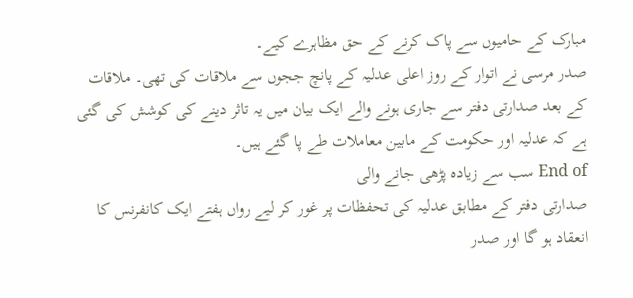مبارک کے حامیوں سے پاک کرنے کے حق مظاہرے کیے۔
صدر مرسی نے اتوار کے روز اعلی عدلیہ کے پانچ ججوں سے ملاقات کی تھی۔ ملاقات کے بعد صدارتی دفتر سے جاری ہونے والے ایک بیان میں یہ تاثر دینے کی کوشش کی گئی ہے کہ عدلیہ اور حکومت کے مابین معاملات طے پا گئے ہیں۔
End of سب سے زیادہ پڑھی جانے والی
صدارتی دفتر کے مطابق عدلیہ کی تحفظات پر غور کر لیے رواں ہفتے ایک کانفرنس کا انعقاد ہو گا اور صدر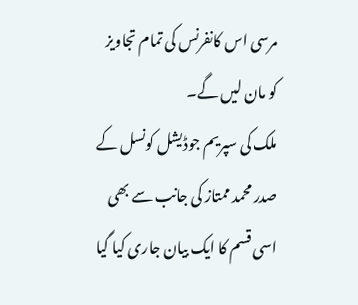مرسی اس کانفرنس کی تمام تجاویز کو مان لیں گے۔
ملک کی سپریم جوڈیشل کونسل کے صدر محمد ممتاز کی جانب سے بھی اسی قسم کا ایک بیان جاری کیا گیا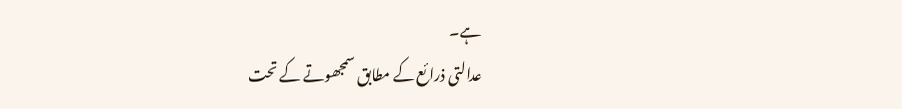ہے۔
عدالتی ذرائع کے مطابق سمجھوتے کے تحت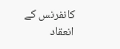کانفرنس کے انعقاد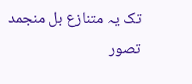تک یہ متنازع بل منجمد تصور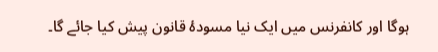ہوگا اور کانفرنس میں ایک نیا مسودۂ قانون پیش کیا جائے گا۔